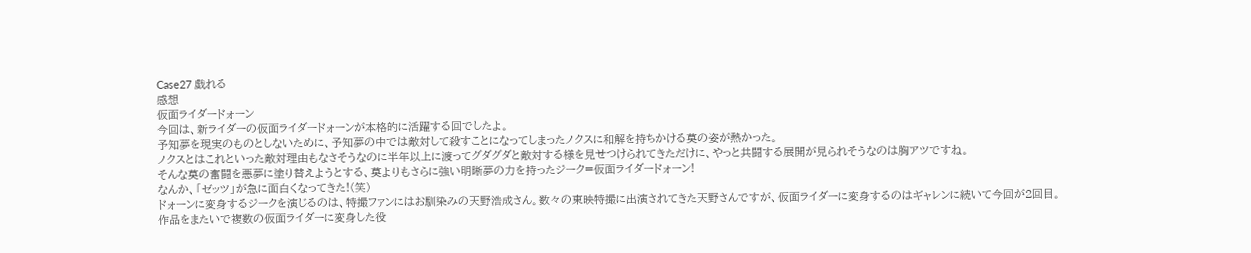Case27 戯れる
感想
仮面ライダードォーン
今回は、新ライダーの仮面ライダードォーンが本格的に活躍する回でしたよ。
予知夢を現実のものとしないために、予知夢の中では敵対して殺すことになってしまったノクスに和解を持ちかける莫の姿が熱かった。
ノクスとはこれといった敵対理由もなさそうなのに半年以上に渡ってグダグダと敵対する様を見せつけられてきただけに、やっと共闘する展開が見られそうなのは胸アツですね。
そんな莫の奮闘を悪夢に塗り替えようとする、莫よりもさらに強い明晰夢の力を持ったジーク=仮面ライダードォーン!
なんか、「ゼッツ」が急に面白くなってきた!(笑)
ドォーンに変身するジークを演じるのは、特撮ファンにはお馴染みの天野浩成さん。数々の東映特撮に出演されてきた天野さんですが、仮面ライダーに変身するのはギャレンに続いて今回が2回目。
作品をまたいで複数の仮面ライダーに変身した役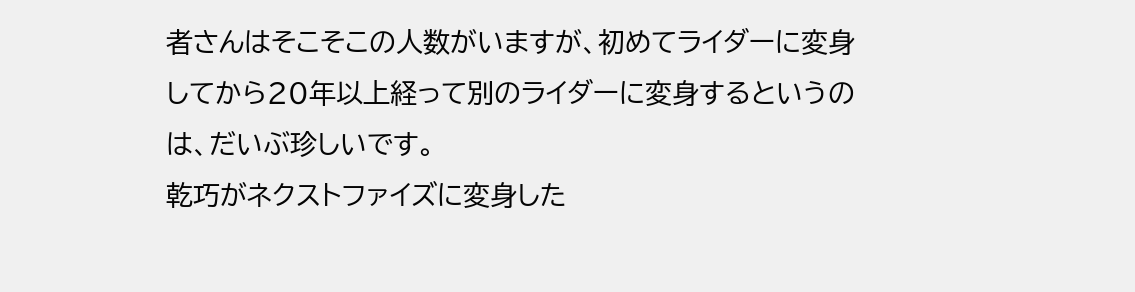者さんはそこそこの人数がいますが、初めてライダーに変身してから20年以上経って別のライダーに変身するというのは、だいぶ珍しいです。
乾巧がネクストファイズに変身した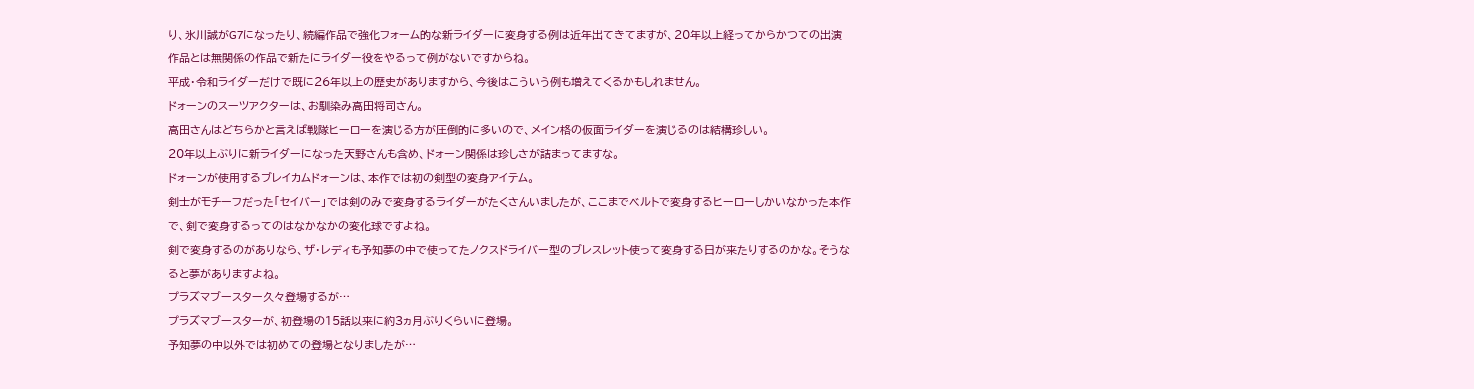り、氷川誠がG7になったり、続編作品で強化フォーム的な新ライダーに変身する例は近年出てきてますが、20年以上経ってからかつての出演作品とは無関係の作品で新たにライダー役をやるって例がないですからね。
平成・令和ライダーだけで既に26年以上の歴史がありますから、今後はこういう例も増えてくるかもしれません。
ドォーンのスーツアクターは、お馴染み高田将司さん。
高田さんはどちらかと言えば戦隊ヒーローを演じる方が圧倒的に多いので、メイン格の仮面ライダーを演じるのは結構珍しい。
20年以上ぶりに新ライダーになった天野さんも含め、ドォーン関係は珍しさが詰まってますな。
ドォーンが使用するブレイカムドォーンは、本作では初の剣型の変身アイテム。
剣士がモチーフだった「セイバー」では剣のみで変身するライダーがたくさんいましたが、ここまでベルトで変身するヒーローしかいなかった本作で、剣で変身するってのはなかなかの変化球ですよね。
剣で変身するのがありなら、ザ・レディも予知夢の中で使ってたノクスドライバー型のブレスレット使って変身する日が来たりするのかな。そうなると夢がありますよね。
プラズマブースター久々登場するが…
プラズマブースターが、初登場の15話以来に約3ヵ月ぶりくらいに登場。
予知夢の中以外では初めての登場となりましたが…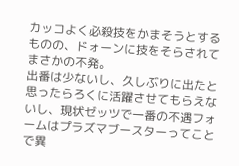カッコよく必殺技をかまそうとするものの、ドォーンに技をそらされてまさかの不発。
出番は少ないし、久しぶりに出たと思ったらろくに活躍させてもらえないし、現状ゼッツで一番の不遇フォームはプラズマブースターってことで異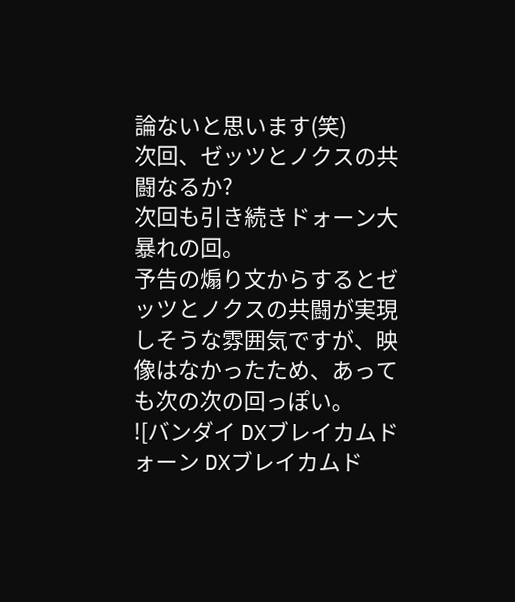論ないと思います(笑)
次回、ゼッツとノクスの共闘なるか?
次回も引き続きドォーン大暴れの回。
予告の煽り文からするとゼッツとノクスの共闘が実現しそうな雰囲気ですが、映像はなかったため、あっても次の次の回っぽい。
![バンダイ DXブレイカムドォーン DXブレイカムド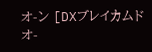オ-ン [DXブレイカムドオ-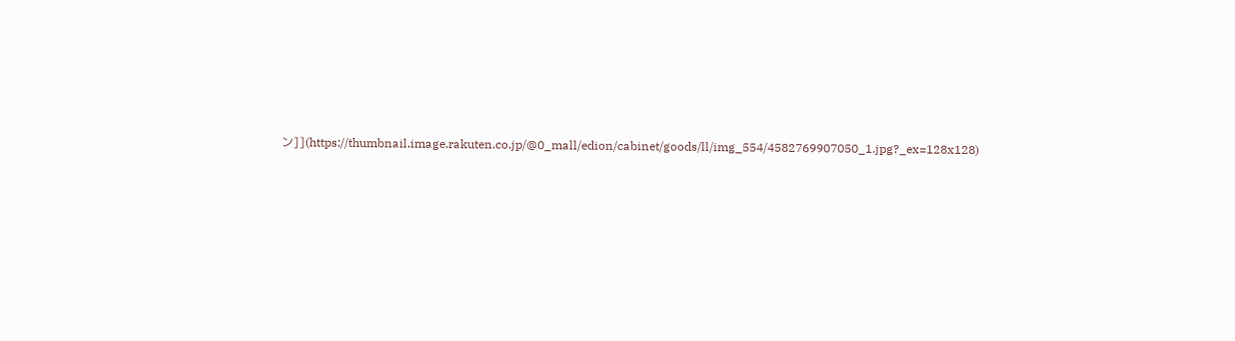ン]](https://thumbnail.image.rakuten.co.jp/@0_mall/edion/cabinet/goods/ll/img_554/4582769907050_1.jpg?_ex=128x128)